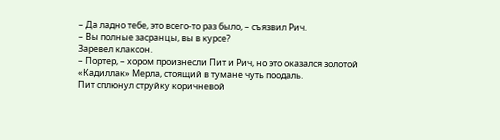– Да ладно тебе, это всего-то раз было, – съязвил Рич.
– Вы полные засранцы, вы в курсе?
Заревел клаксон.
– Портер, – хором произнесли Пит и Рич, но это оказался золотой «Кадиллак» Мерла, стоящий в тумане чуть поодаль.
Пит сплюнул струйку коричневой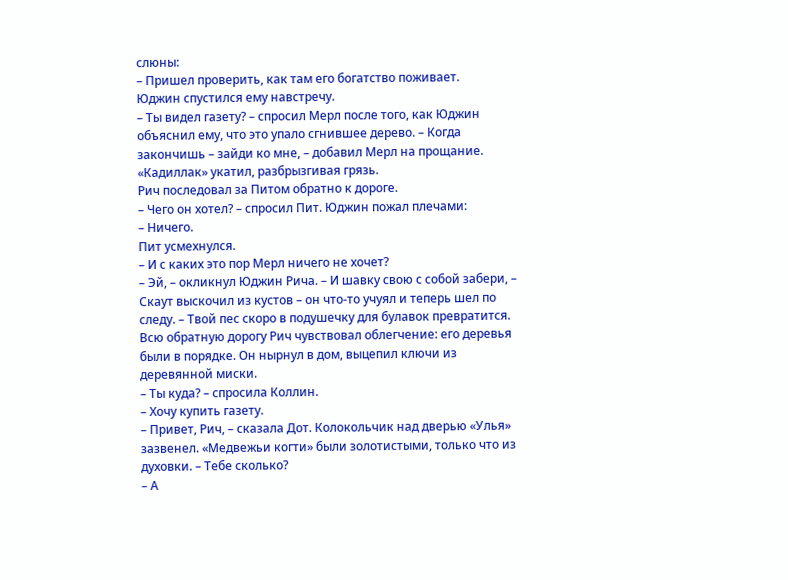слюны:
– Пришел проверить, как там его богатство поживает.
Юджин спустился ему навстречу.
– Ты видел газету? – спросил Мерл после того, как Юджин объяснил ему, что это упало сгнившее дерево. – Когда закончишь – зайди ко мне, – добавил Мерл на прощание. «Кадиллак» укатил, разбрызгивая грязь.
Рич последовал за Питом обратно к дороге.
– Чего он хотел? – спросил Пит. Юджин пожал плечами:
– Ничего.
Пит усмехнулся.
– И с каких это пор Мерл ничего не хочет?
– Эй, – окликнул Юджин Рича. – И шавку свою с собой забери, – Скаут выскочил из кустов – он что-то учуял и теперь шел по следу. – Твой пес скоро в подушечку для булавок превратится.
Всю обратную дорогу Рич чувствовал облегчение: его деревья были в порядке. Он нырнул в дом, выцепил ключи из деревянной миски.
– Ты куда? – спросила Коллин.
– Хочу купить газету.
– Привет, Рич, – сказала Дот. Колокольчик над дверью «Улья» зазвенел. «Медвежьи когти» были золотистыми, только что из духовки. – Тебе сколько?
– А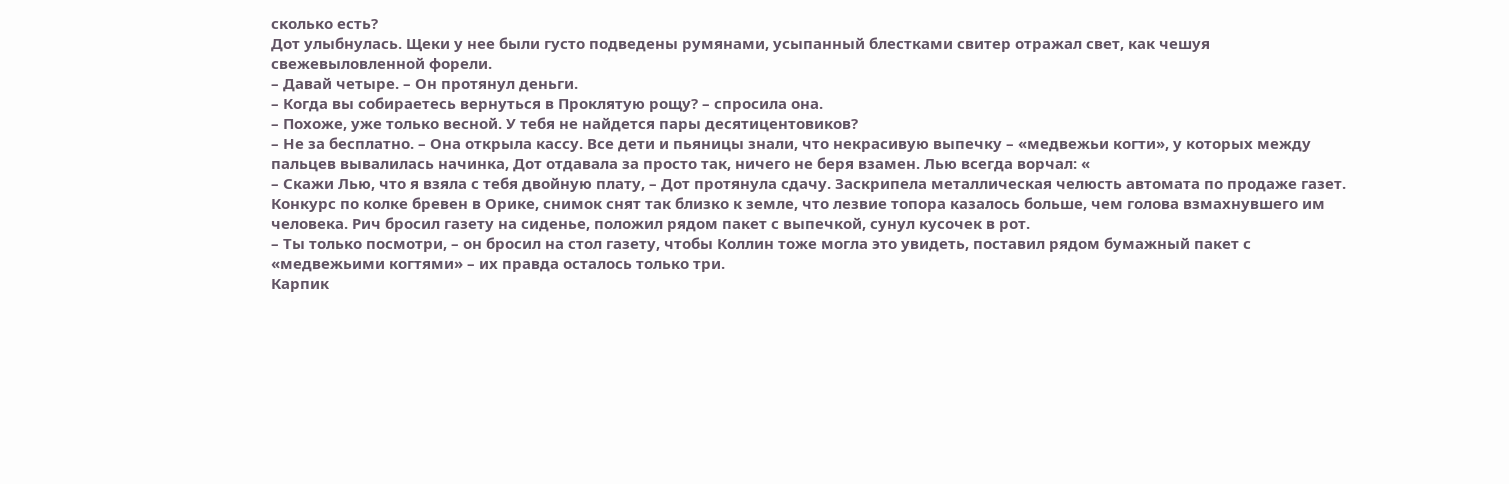сколько есть?
Дот улыбнулась. Щеки у нее были густо подведены румянами, усыпанный блестками свитер отражал свет, как чешуя свежевыловленной форели.
– Давай четыре. – Он протянул деньги.
– Когда вы собираетесь вернуться в Проклятую рощу? – спросила она.
– Похоже, уже только весной. У тебя не найдется пары десятицентовиков?
– Не за бесплатно. – Она открыла кассу. Все дети и пьяницы знали, что некрасивую выпечку – «медвежьи когти», у которых между пальцев вывалилась начинка, Дот отдавала за просто так, ничего не беря взамен. Лью всегда ворчал: «
– Скажи Лью, что я взяла с тебя двойную плату, – Дот протянула сдачу. Заскрипела металлическая челюсть автомата по продаже газет.
Конкурс по колке бревен в Орике, снимок снят так близко к земле, что лезвие топора казалось больше, чем голова взмахнувшего им человека. Рич бросил газету на сиденье, положил рядом пакет с выпечкой, сунул кусочек в рот.
– Ты только посмотри, – он бросил на стол газету, чтобы Коллин тоже могла это увидеть, поставил рядом бумажный пакет с «медвежьими когтями» – их правда осталось только три.
Карпик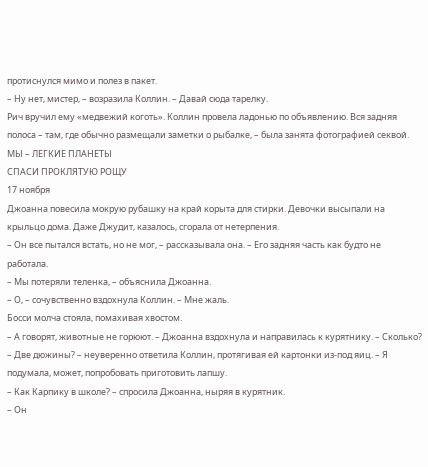протиснулся мимо и полез в пакет.
– Ну нет, мистер, – возразила Коллин. – Давай сюда тарелку.
Рич вручил ему «медвежий коготь». Коллин провела ладонью по объявлению. Вся задняя полоса – там, где обычно размещали заметки о рыбалке, – была занята фотографией секвой.
МЫ – ЛЕГКИЕ ПЛАНЕТЫ
СПАСИ ПРОКЛЯТУЮ РОЩУ
17 ноября
Джоанна повесила мокрую рубашку на край корыта для стирки. Девочки высыпали на крыльцо дома. Даже Джудит, казалось, сгорала от нетерпения.
– Он все пытался встать, но не мог, – рассказывала она. – Его задняя часть как будто не работала.
– Мы потеряли теленка, – объяснила Джоанна.
– О, – сочувственно вздохнула Коллин. – Мне жаль.
Босси молча стояла, помахивая хвостом.
– А говорят, животные не горюют. – Джоанна вздохнула и направилась к курятнику. – Сколько?
– Две дюжины? – неуверенно ответила Коллин, протягивая ей картонки из-под яиц. – Я подумала, может, попробовать приготовить лапшу.
– Как Карпику в школе? – спросила Джоанна, ныряя в курятник.
– Он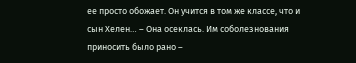ее просто обожает. Он учится в том же классе, что и сын Хелен… – Она осеклась. Им соболезнования приносить было рано –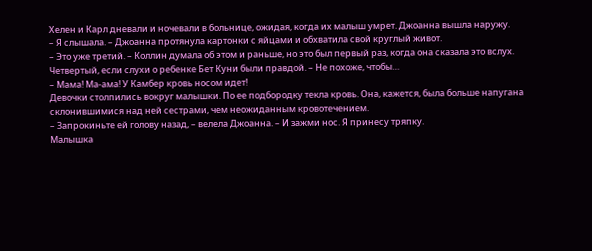Хелен и Карл дневали и ночевали в больнице, ожидая, когда их малыш умрет. Джоанна вышла наружу.
– Я слышала. – Джоанна протянула картонки с яйцами и обхватила свой круглый живот.
– Это уже третий. – Коллин думала об этом и раньше, но это был первый раз, когда она сказала это вслух. Четвертый, если слухи о ребенке Бет Куни были правдой. – Не похоже, чтобы…
– Мама! Ма-ама! У Камбер кровь носом идет!
Девочки столпились вокруг малышки. По ее подбородку текла кровь. Она, кажется, была больше напугана склонившимися над ней сестрами, чем неожиданным кровотечением.
– Запрокиньте ей голову назад, – велела Джоанна. – И зажми нос. Я принесу тряпку.
Малышка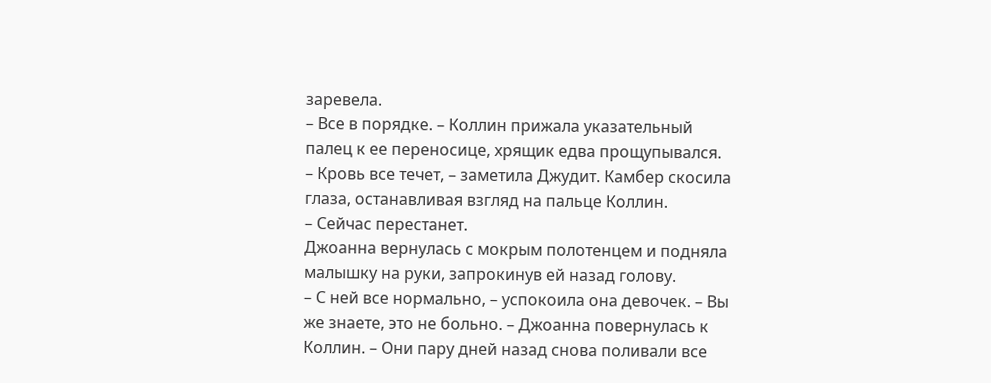заревела.
– Все в порядке. – Коллин прижала указательный палец к ее переносице, хрящик едва прощупывался.
– Кровь все течет, – заметила Джудит. Камбер скосила глаза, останавливая взгляд на пальце Коллин.
– Сейчас перестанет.
Джоанна вернулась с мокрым полотенцем и подняла малышку на руки, запрокинув ей назад голову.
– С ней все нормально, – успокоила она девочек. – Вы же знаете, это не больно. – Джоанна повернулась к Коллин. – Они пару дней назад снова поливали все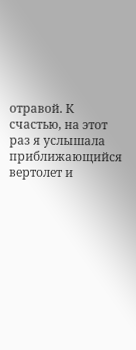отравой. К счастью, на этот раз я услышала приближающийся вертолет и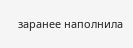заранее наполнила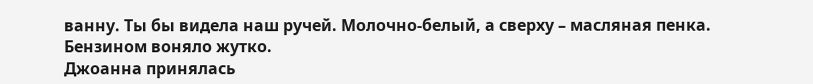ванну. Ты бы видела наш ручей. Молочно-белый, а сверху – масляная пенка. Бензином воняло жутко.
Джоанна принялась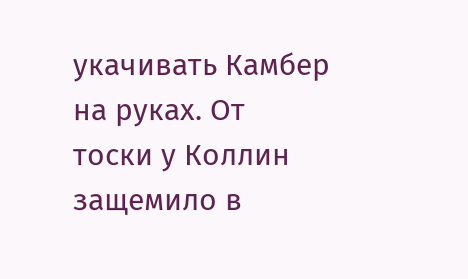укачивать Камбер на руках. От тоски у Коллин защемило в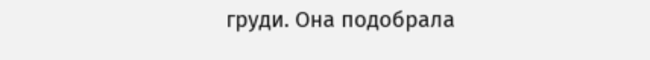груди. Она подобрала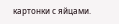картонки с яйцами.